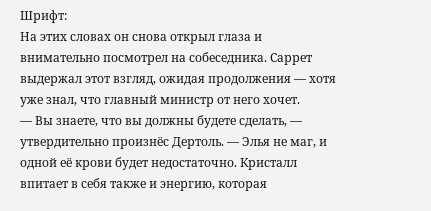Шрифт:
На этих словах он снова открыл глаза и внимательно посмотрел на собеседника. Саррет выдержал этот взгляд, ожидая продолжения — хотя уже знал, что главный министр от него хочет.
— Вы знаете, что вы должны будете сделать, — утвердительно произнёс Дертоль. — Элья не маг, и одной её крови будет недостаточно. Кристалл впитает в себя также и энергию, которая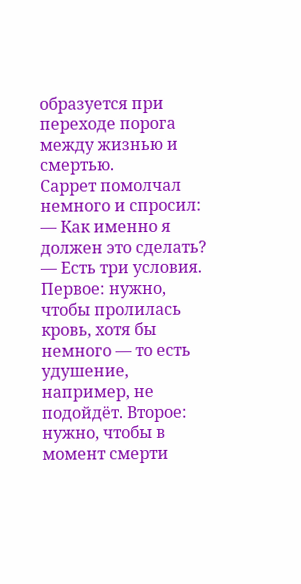образуется при переходе порога между жизнью и смертью.
Саррет помолчал немного и спросил:
— Как именно я должен это сделать?
— Есть три условия. Первое: нужно, чтобы пролилась кровь, хотя бы немного — то есть удушение, например, не подойдёт. Второе: нужно, чтобы в момент смерти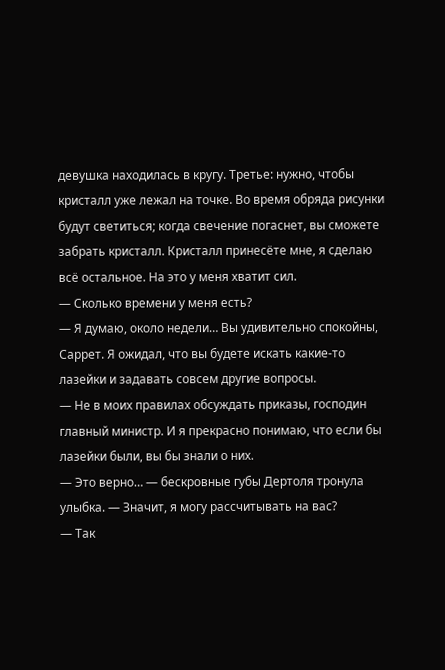девушка находилась в кругу. Третье: нужно, чтобы кристалл уже лежал на точке. Во время обряда рисунки будут светиться; когда свечение погаснет, вы сможете забрать кристалл. Кристалл принесёте мне, я сделаю всё остальное. На это у меня хватит сил.
— Сколько времени у меня есть?
— Я думаю, около недели… Вы удивительно спокойны, Саррет. Я ожидал, что вы будете искать какие-то лазейки и задавать совсем другие вопросы.
— Не в моих правилах обсуждать приказы, господин главный министр. И я прекрасно понимаю, что если бы лазейки были, вы бы знали о них.
— Это верно… — бескровные губы Дертоля тронула улыбка. — Значит, я могу рассчитывать на вас?
— Так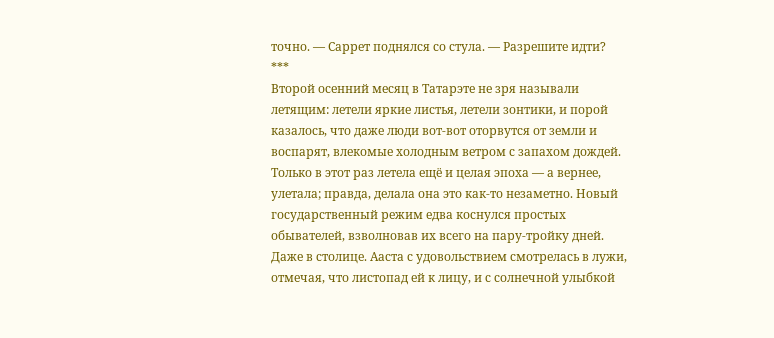точно. — Саррет поднялся со стула. — Разрешите идти?
***
Второй осенний месяц в Татарэте не зря называли летящим: летели яркие листья, летели зонтики, и порой казалось, что даже люди вот-вот оторвутся от земли и воспарят, влекомые холодным ветром с запахом дождей. Только в этот раз летела ещё и целая эпоха — а вернее, улетала; правда, делала она это как-то незаметно. Новый государственный режим едва коснулся простых обывателей, взволновав их всего на пару-тройку дней. Даже в столице. Ааста с удовольствием смотрелась в лужи, отмечая, что листопад ей к лицу, и с солнечной улыбкой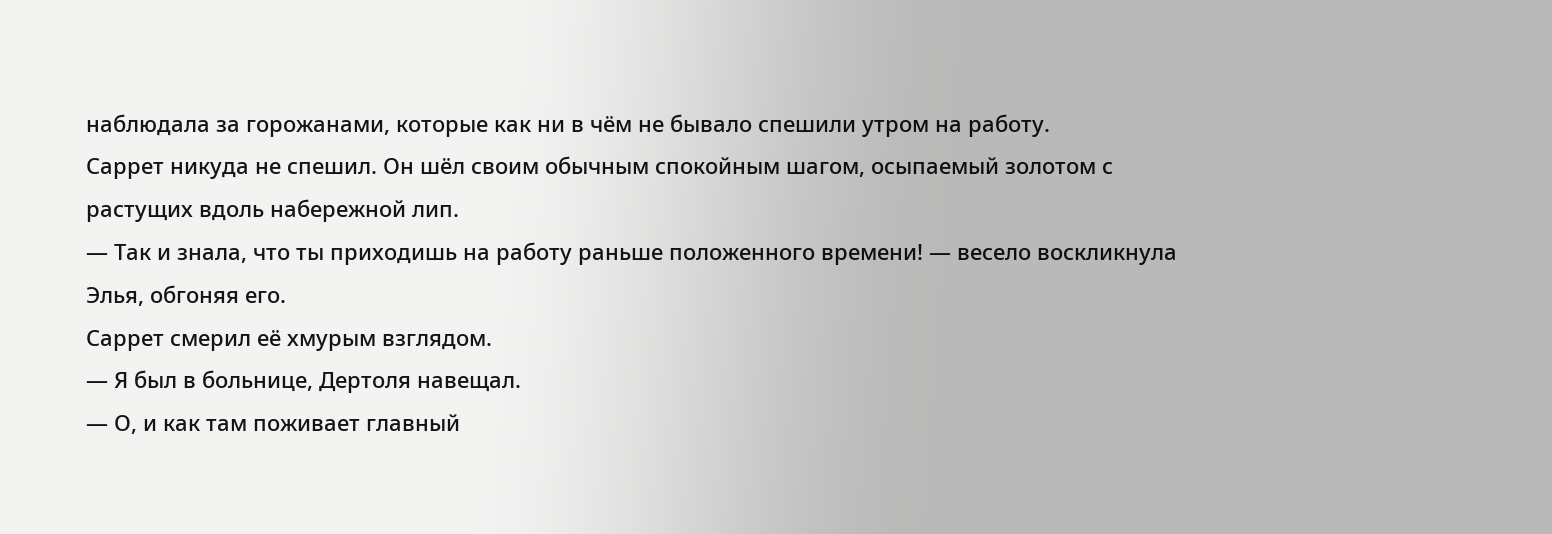наблюдала за горожанами, которые как ни в чём не бывало спешили утром на работу.
Саррет никуда не спешил. Он шёл своим обычным спокойным шагом, осыпаемый золотом с растущих вдоль набережной лип.
— Так и знала, что ты приходишь на работу раньше положенного времени! — весело воскликнула Элья, обгоняя его.
Саррет смерил её хмурым взглядом.
— Я был в больнице, Дертоля навещал.
— О, и как там поживает главный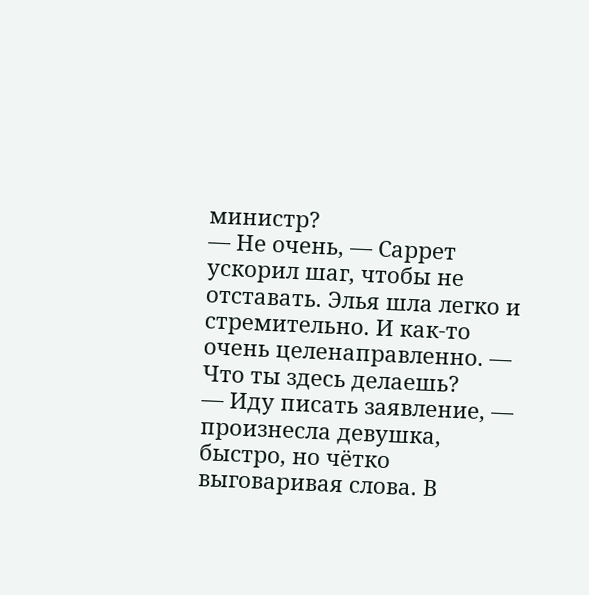министр?
— Не очень, — Саррет ускорил шаг, чтобы не отставать. Элья шла легко и стремительно. И как-то очень целенаправленно. — Что ты здесь делаешь?
— Иду писать заявление, — произнесла девушка, быстро, но чётко выговаривая слова. В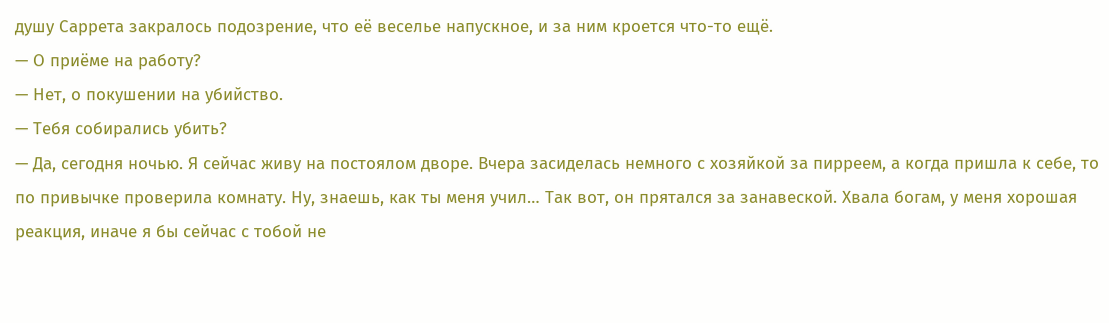душу Саррета закралось подозрение, что её веселье напускное, и за ним кроется что-то ещё.
— О приёме на работу?
— Нет, о покушении на убийство.
— Тебя собирались убить?
— Да, сегодня ночью. Я сейчас живу на постоялом дворе. Вчера засиделась немного с хозяйкой за пирреем, а когда пришла к себе, то по привычке проверила комнату. Ну, знаешь, как ты меня учил… Так вот, он прятался за занавеской. Хвала богам, у меня хорошая реакция, иначе я бы сейчас с тобой не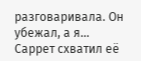разговаривала. Он убежал, а я…
Саррет схватил её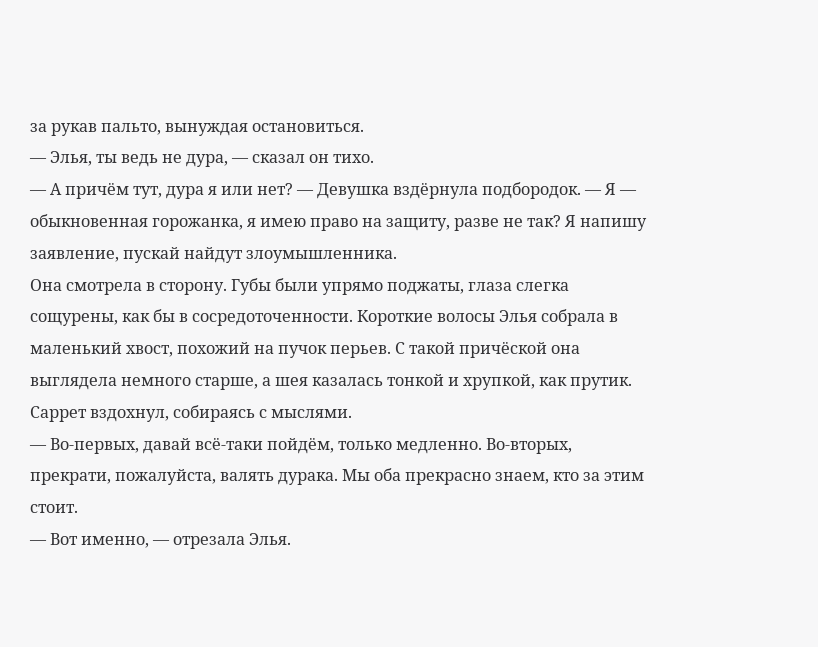за рукав пальто, вынуждая остановиться.
— Элья, ты ведь не дура, — сказал он тихо.
— А причём тут, дура я или нет? — Девушка вздёрнула подбородок. — Я — обыкновенная горожанка, я имею право на защиту, разве не так? Я напишу заявление, пускай найдут злоумышленника.
Она смотрела в сторону. Губы были упрямо поджаты, глаза слегка сощурены, как бы в сосредоточенности. Короткие волосы Элья собрала в маленький хвост, похожий на пучок перьев. С такой причёской она выглядела немного старше, а шея казалась тонкой и хрупкой, как прутик.
Саррет вздохнул, собираясь с мыслями.
— Во-первых, давай всё-таки пойдём, только медленно. Во-вторых, прекрати, пожалуйста, валять дурака. Мы оба прекрасно знаем, кто за этим стоит.
— Вот именно, — отрезала Элья.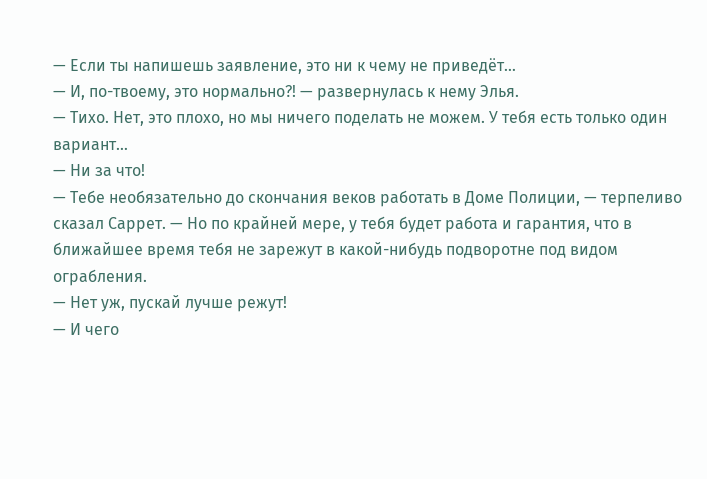— Если ты напишешь заявление, это ни к чему не приведёт…
— И, по-твоему, это нормально?! — развернулась к нему Элья.
— Тихо. Нет, это плохо, но мы ничего поделать не можем. У тебя есть только один вариант…
— Ни за что!
— Тебе необязательно до скончания веков работать в Доме Полиции, — терпеливо сказал Саррет. — Но по крайней мере, у тебя будет работа и гарантия, что в ближайшее время тебя не зарежут в какой-нибудь подворотне под видом ограбления.
— Нет уж, пускай лучше режут!
— И чего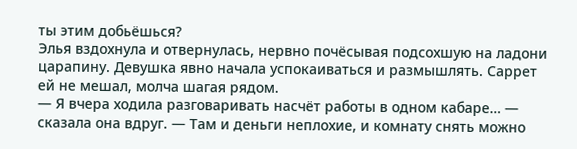ты этим добьёшься?
Элья вздохнула и отвернулась, нервно почёсывая подсохшую на ладони царапину. Девушка явно начала успокаиваться и размышлять. Саррет ей не мешал, молча шагая рядом.
— Я вчера ходила разговаривать насчёт работы в одном кабаре… — сказала она вдруг. — Там и деньги неплохие, и комнату снять можно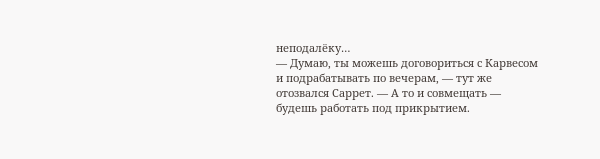неподалёку…
— Думаю, ты можешь договориться с Карвесом и подрабатывать по вечерам, — тут же отозвался Саррет. — А то и совмещать — будешь работать под прикрытием.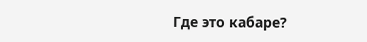Где это кабаре?